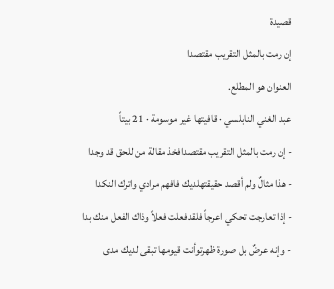قصيدة
إن رمت بالمثل التقريب مقتصدا
العنوان هو المطلع.
عبد الغني النابلسي · قافيتها غير موسومة · 21 بيتاً
- إن رمت بالمثل التقريب مقتصدافخذ مقالة من للحق قد وجدا
- هذا مثالٌ ولم أقصد حقيقتهلديك فافهم مرادي واترك النكدا
- إذا تعارجت تحكي اعرجاً فلقدفعلت فعلاً وذاك الفعل منك بدا
- وإنه عرضٌ بل صورة ظهرتوأنت قيومها تبقى لديك مدى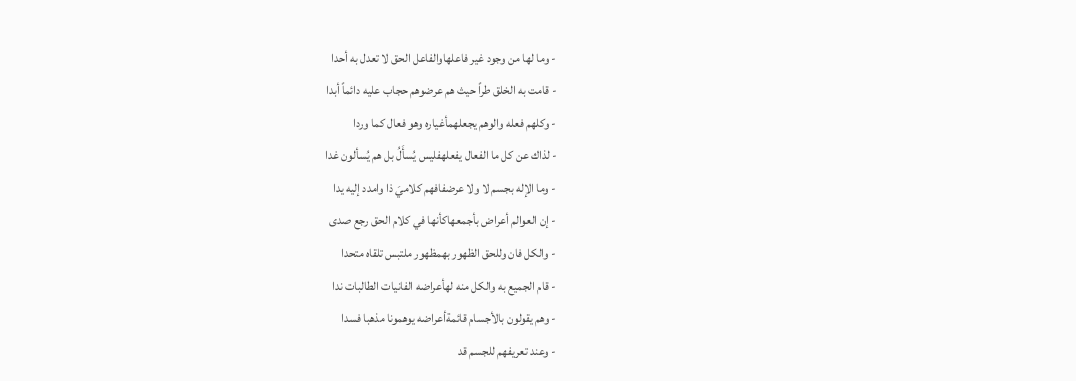- وما لها من وجود غير فاعلهاوالفاعل الحق لا تعدل به أحدا
- قامت به الخلق طراً حيث هم عرضوهم حجاب عليه دائماً أبدا
- وكلهم فعله والوهم يجعلهمأغياره وهو فعال كما وردا
- لذاك عن كل ما الفعال يفعلهفليس يُسأَلُ بل هم يُسألون غدا
- وما الإله بجسم لا ولا عرضفافهم كلاميَ ذا وامدد إليه يدا
- إن العوالم أعراض بأجمعهاكأنها في كلام الحق رجع صدى
- والكل فان وللحق الظهور بهمظهور ملتبس تلقاه متحدا
- قام الجميع به والكل منه لهأعراضه الفانيات الطالبات ندا
- وهم يقولون بالأجسام قائمةأعراضه يوهمونا مذهبا فسدا
- وعند تعريفهم للجسم قد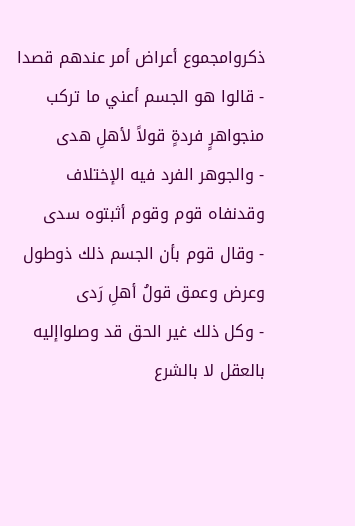ذكروامجموع أعراض أمر عندهم قصدا
- قالوا هو الجسم أعني ما تركب منجواهرٍ فردةٍ قولاً لأهلِ هدى
- والجوهر الفرد فيه الإختلاف وقدنفاه قوم وقوم أثبتوه سدى
- وقال قوم بأن الجسم ذلك ذوطول وعرض وعمق قولُ أهلِ رَدى
- وكل ذلك غير الحق قد وصلواإليه بالعقل لا بالشرع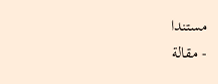مستندا
- مقالة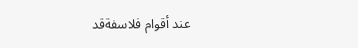عند أقوام فلاسفةقد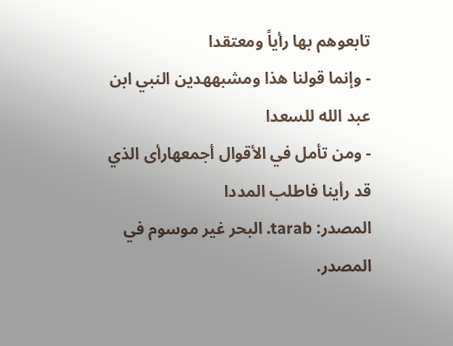تابعوهم بها رأياً ومعتقدا
- وإنما قولنا هذا ومشبههدين النبي ابن عبد الله للسعدا
- ومن تأمل في الأقوال أجمعهارأى الذي قد رأينا فاطلب المددا
المصدر: tarab. البحر غير موسوم في المصدر.